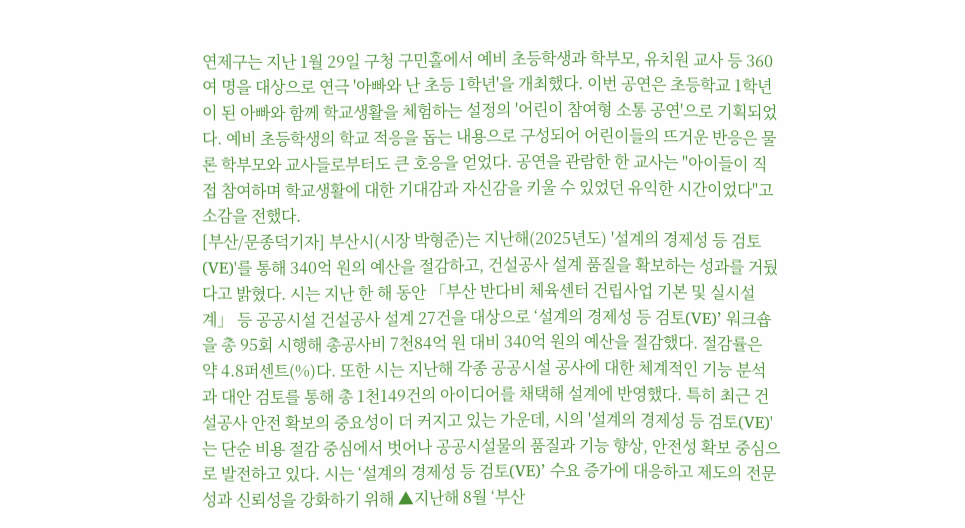연제구는 지난 1월 29일 구청 구민홀에서 예비 초등학생과 학부모, 유치원 교사 등 360여 명을 대상으로 연극 '아빠와 난 초등 1학년'을 개최했다. 이번 공연은 초등학교 1학년이 된 아빠와 함께 학교생활을 체험하는 설정의 '어린이 참여형 소통 공연'으로 기획되었다. 예비 초등학생의 학교 적응을 돕는 내용으로 구성되어 어린이들의 뜨거운 반응은 물론 학부모와 교사들로부터도 큰 호응을 얻었다. 공연을 관람한 한 교사는 "아이들이 직접 참여하며 학교생활에 대한 기대감과 자신감을 키울 수 있었던 유익한 시간이었다"고 소감을 전했다.
[부산/문종덕기자] 부산시(시장 박형준)는 지난해(2025년도) '설계의 경제성 등 검토(VE)'를 통해 340억 원의 예산을 절감하고, 건설공사 설계 품질을 확보하는 성과를 거뒀다고 밝혔다. 시는 지난 한 해 동안 「부산 반다비 체육센터 건립사업 기본 및 실시설계」 등 공공시설 건설공사 설계 27건을 대상으로 ‘설계의 경제성 등 검토(VE)’ 워크숍을 총 95회 시행해 총공사비 7천84억 원 대비 340억 원의 예산을 절감했다. 절감률은 약 4.8퍼센트(%)다. 또한 시는 지난해 각종 공공시설 공사에 대한 체계적인 기능 분석과 대안 검토를 통해 총 1천149건의 아이디어를 채택해 설계에 반영했다. 특히 최근 건설공사 안전 확보의 중요성이 더 커지고 있는 가운데, 시의 '설계의 경제성 등 검토(VE)'는 단순 비용 절감 중심에서 벗어나 공공시설물의 품질과 기능 향상, 안전성 확보 중심으로 발전하고 있다. 시는 ‘설계의 경제성 등 검토(VE)’ 수요 증가에 대응하고 제도의 전문성과 신뢰성을 강화하기 위해 ▲지난해 8월 ‘부산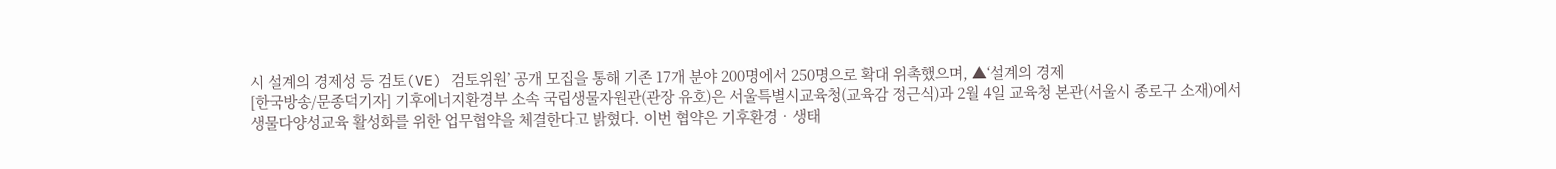시 설계의 경제성 등 검토(VE) 검토위원’ 공개 모집을 통해 기존 17개 분야 200명에서 250명으로 확대 위촉했으며, ▲‘설계의 경제
[한국방송/문종덕기자] 기후에너지환경부 소속 국립생물자원관(관장 유호)은 서울특별시교육청(교육감 정근식)과 2월 4일 교육청 본관(서울시 종로구 소재)에서 생물다양성교육 활성화를 위한 업무협약을 체결한다고 밝혔다. 이번 협약은 기후환경‧생태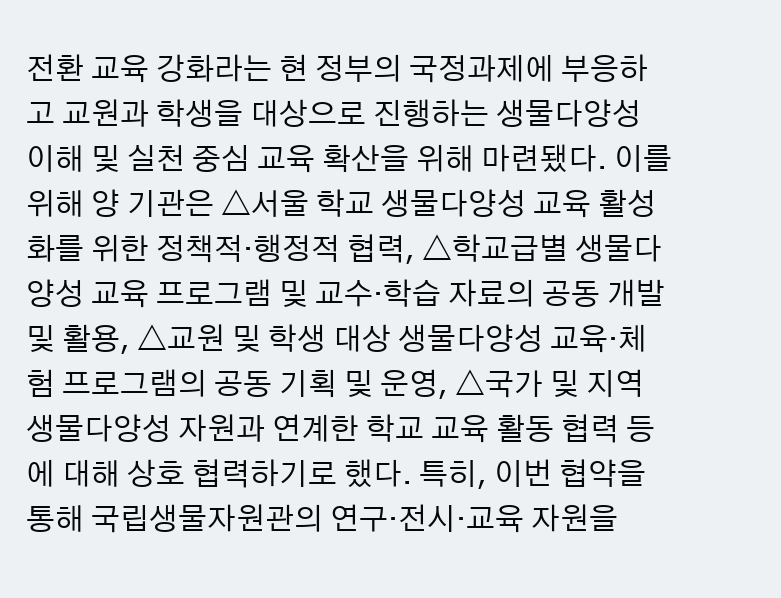전환 교육 강화라는 현 정부의 국정과제에 부응하고 교원과 학생을 대상으로 진행하는 생물다양성 이해 및 실천 중심 교육 확산을 위해 마련됐다. 이를 위해 양 기관은 △서울 학교 생물다양성 교육 활성화를 위한 정책적·행정적 협력, △학교급별 생물다양성 교육 프로그램 및 교수‧학습 자료의 공동 개발 및 활용, △교원 및 학생 대상 생물다양성 교육‧체험 프로그램의 공동 기획 및 운영, △국가 및 지역 생물다양성 자원과 연계한 학교 교육 활동 협력 등에 대해 상호 협력하기로 했다. 특히, 이번 협약을 통해 국립생물자원관의 연구·전시·교육 자원을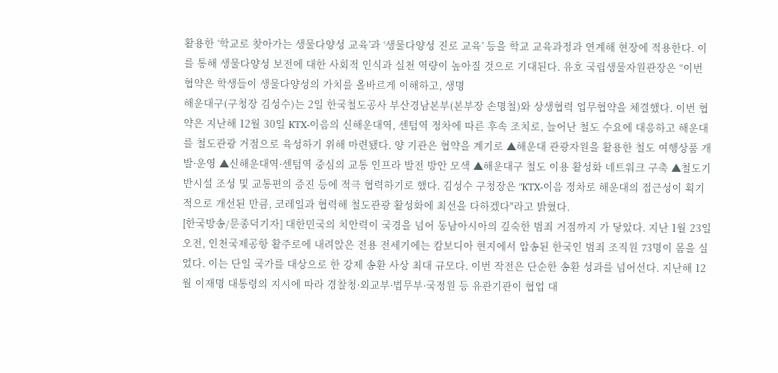활용한 ‘학교로 찾아가는 생물다양성 교육’과 ‘생물다양성 진로 교육’ 등을 학교 교육과정과 연계해 현장에 적용한다. 이를 통해 생물다양성 보전에 대한 사회적 인식과 실천 역량이 높아질 것으로 기대된다. 유호 국립생물자원관장은 “이번 협약은 학생들이 생물다양성의 가치를 올바르게 이해하고, 생명
해운대구(구청장 김성수)는 2일 한국철도공사 부산경남본부(본부장 손명철)와 상생협력 업무협약을 체결했다. 이번 협약은 지난해 12월 30일 KTX-이음의 신해운대역, 센텀역 정차에 따른 후속 조치로, 늘어난 철도 수요에 대응하고 해운대를 철도관광 거점으로 육성하기 위해 마련됐다. 양 기관은 협약을 계기로 ▲해운대 관광자원을 활용한 철도 여행상품 개발·운영 ▲신해운대역·센텀역 중심의 교통 인프라 발전 방안 모색 ▲해운대구 철도 이용 활성화 네트워크 구축 ▲철도기반시설 조성 및 교통편의 증진 등에 적극 협력하기로 했다. 김성수 구청장은 "KTX-이음 정차로 해운대의 접근성이 획기적으로 개선된 만큼, 코레일과 협력해 철도관광 활성화에 최선을 다하겠다"라고 밝혔다.
[한국방송/문종덕기자] 대한민국의 치안력이 국경을 넘어 동남아시아의 깊숙한 범죄 거점까지 가 닿았다. 지난 1월 23일 오전, 인천국제공항 활주로에 내려앉은 전용 전세기에는 캄보디아 현지에서 압송된 한국인 범죄 조직원 73명이 몸을 실었다. 이는 단일 국가를 대상으로 한 강제 송환 사상 최대 규모다. 이번 작전은 단순한 송환 성과를 넘어선다. 지난해 12월 이재명 대통령의 지시에 따라 경찰청·외교부·법무부·국정원 등 유관기관이 협업 대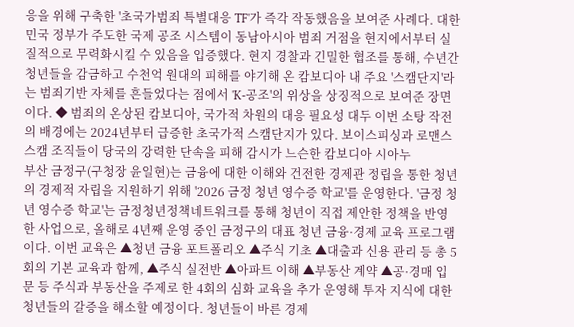응을 위해 구축한 '초국가범죄 특별대응 TF'가 즉각 작동했음을 보여준 사례다. 대한민국 정부가 주도한 국제 공조 시스템이 동남아시아 범죄 거점을 현지에서부터 실질적으로 무력화시킬 수 있음을 입증했다. 현지 경찰과 긴밀한 협조를 통해, 수년간 청년들을 감금하고 수천억 원대의 피해를 야기해 온 캄보디아 내 주요 '스캠단지'라는 범죄기반 자체를 흔들었다는 점에서 'K-공조'의 위상을 상징적으로 보여준 장면이다. ◆ 범죄의 온상된 캄보디아, 국가적 차원의 대응 필요성 대두 이번 소탕 작전의 배경에는 2024년부터 급증한 초국가적 스캠단지가 있다. 보이스피싱과 로맨스스캠 조직들이 당국의 강력한 단속을 피해 감시가 느슨한 캄보디아 시아누
부산 금정구(구청장 윤일현)는 금융에 대한 이해와 건전한 경제관 정립을 통한 청년의 경제적 자립을 지원하기 위해 '2026 금정 청년 영수증 학교'를 운영한다. '금정 청년 영수증 학교'는 금정청년정책네트워크를 통해 청년이 직접 제안한 정책을 반영한 사업으로, 올해로 4년째 운영 중인 금정구의 대표 청년 금융·경제 교육 프로그램이다. 이번 교육은 ▲청년 금융 포트폴리오 ▲주식 기초 ▲대출과 신용 관리 등 총 5회의 기본 교육과 함께, ▲주식 실전반 ▲아파트 이해 ▲부동산 계약 ▲공·경매 입문 등 주식과 부동산을 주제로 한 4회의 심화 교육을 추가 운영해 투자 지식에 대한 청년들의 갈증을 해소할 예정이다. 청년들이 바른 경제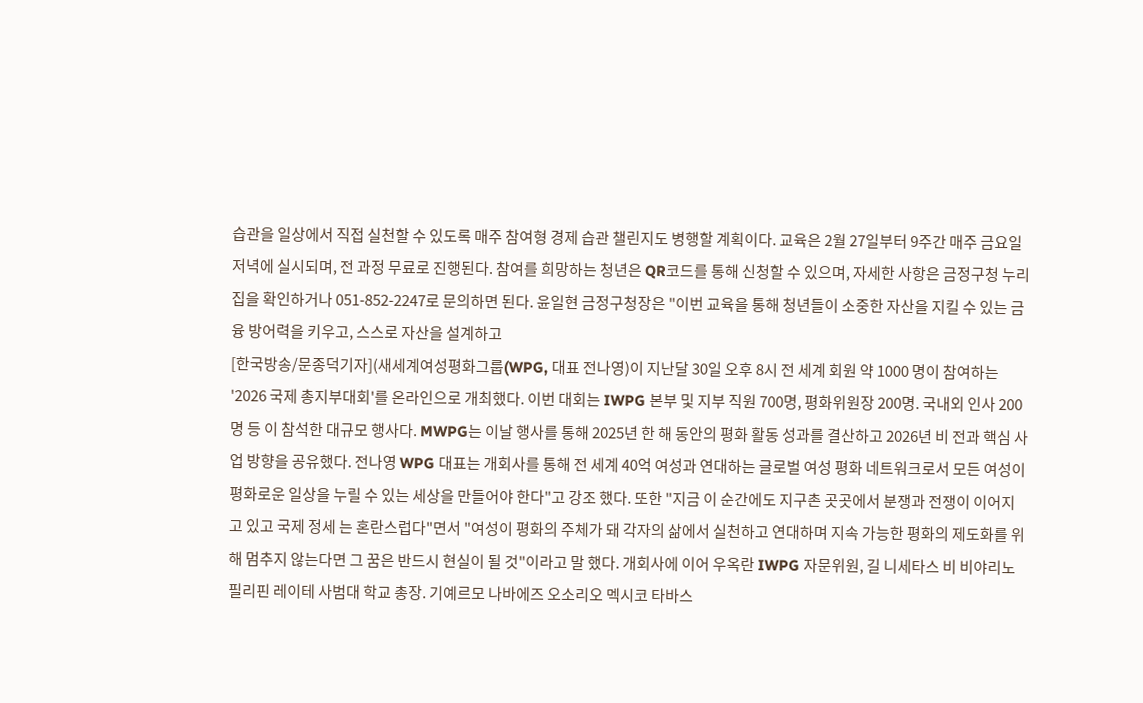습관을 일상에서 직접 실천할 수 있도록 매주 참여형 경제 습관 챌린지도 병행할 계획이다. 교육은 2월 27일부터 9주간 매주 금요일 저녁에 실시되며, 전 과정 무료로 진행된다. 참여를 희망하는 청년은 QR코드를 통해 신청할 수 있으며, 자세한 사항은 금정구청 누리집을 확인하거나 051-852-2247로 문의하면 된다. 윤일현 금정구청장은 "이번 교육을 통해 청년들이 소중한 자산을 지킬 수 있는 금융 방어력을 키우고, 스스로 자산을 설계하고
[한국방송/문종덕기자](새세계여성평화그룹(WPG, 대표 전나영)이 지난달 30일 오후 8시 전 세계 회원 약 1000 명이 참여하는 '2026 국제 총지부대회'를 온라인으로 개최했다. 이번 대회는 IWPG 본부 및 지부 직원 700명, 평화위원장 200명. 국내외 인사 200명 등 이 참석한 대규모 행사다. MWPG는 이날 행사를 통해 2025년 한 해 동안의 평화 활동 성과를 결산하고 2026년 비 전과 핵심 사업 방향을 공유했다. 전나영 WPG 대표는 개회사를 통해 전 세계 40억 여성과 연대하는 글로벌 여성 평화 네트워크로서 모든 여성이 평화로운 일상을 누릴 수 있는 세상을 만들어야 한다"고 강조 했다. 또한 "지금 이 순간에도 지구촌 곳곳에서 분쟁과 전쟁이 이어지고 있고 국제 정세 는 혼란스럽다"면서 "여성이 평화의 주체가 돼 각자의 삶에서 실천하고 연대하며 지속 가능한 평화의 제도화를 위해 멈추지 않는다면 그 꿈은 반드시 현실이 될 것"이라고 말 했다. 개회사에 이어 우옥란 IWPG 자문위원, 길 니세타스 비 비야리노 필리핀 레이테 사범대 학교 총장. 기예르모 나바에즈 오소리오 멕시코 타바스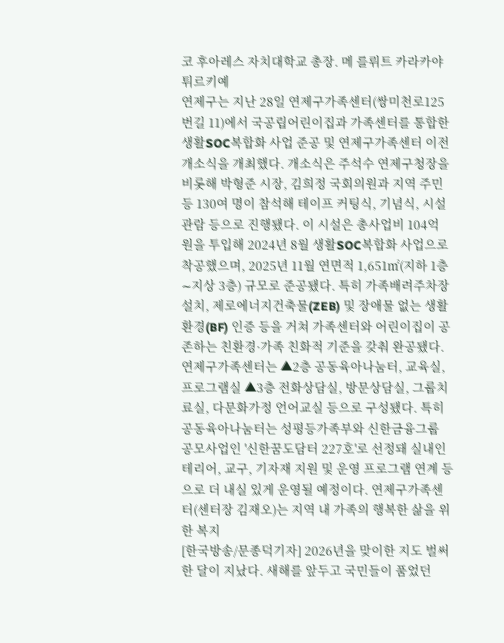코 후아레스 자치대학교 총장. 메 를뤼트 카라카야 튀르키예
연제구는 지난 28일 연제구가족센터(쌍미천로125번길 11)에서 국공립어린이집과 가족센터를 통합한 생활SOC복합화 사업 준공 및 연제구가족센터 이전 개소식을 개최했다. 개소식은 주석수 연제구청장을 비롯해 박형준 시장, 김희정 국회의원과 지역 주민 등 130여 명이 참석해 테이프 커팅식, 기념식, 시설 관람 등으로 진행됐다. 이 시설은 총사업비 104억 원을 투입해 2024년 8월 생활SOC복합화 사업으로 착공했으며, 2025년 11월 연면적 1,651㎡(지하 1층∼지상 3층) 규모로 준공됐다. 특히 가족배려주차장 설치, 제로에너지건축물(ZEB) 및 장애물 없는 생활환경(BF) 인증 등을 거쳐 가족센터와 어린이집이 공존하는 친환경·가족 친화적 기준을 갖춰 완공됐다. 연제구가족센터는 ▲2층 공동육아나눔터, 교육실, 프로그램실 ▲3층 전화상담실, 방문상담실, 그룹치료실, 다문화가정 언어교실 등으로 구성됐다. 특히 공동육아나눔터는 성평등가족부와 신한금융그룹 공모사업인 '신한꿈도담터 227호'로 선정돼 실내인테리어, 교구, 기자재 지원 및 운영 프로그램 연계 등으로 더 내실 있게 운영될 예정이다. 연제구가족센터(센터장 김재오)는 지역 내 가족의 행복한 삶을 위한 복지
[한국방송/문종덕기자] 2026년을 맞이한 지도 벌써 한 달이 지났다. 새해를 앞두고 국민들이 품었던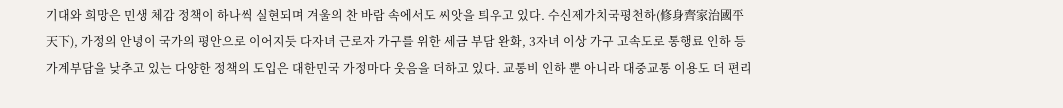기대와 희망은 민생 체감 정책이 하나씩 실현되며 겨울의 찬 바람 속에서도 씨앗을 틔우고 있다. 수신제가치국평천하(修身齊家治國平天下), 가정의 안녕이 국가의 평안으로 이어지듯 다자녀 근로자 가구를 위한 세금 부담 완화, 3자녀 이상 가구 고속도로 통행료 인하 등 가계부담을 낮추고 있는 다양한 정책의 도입은 대한민국 가정마다 웃음을 더하고 있다. 교통비 인하 뿐 아니라 대중교통 이용도 더 편리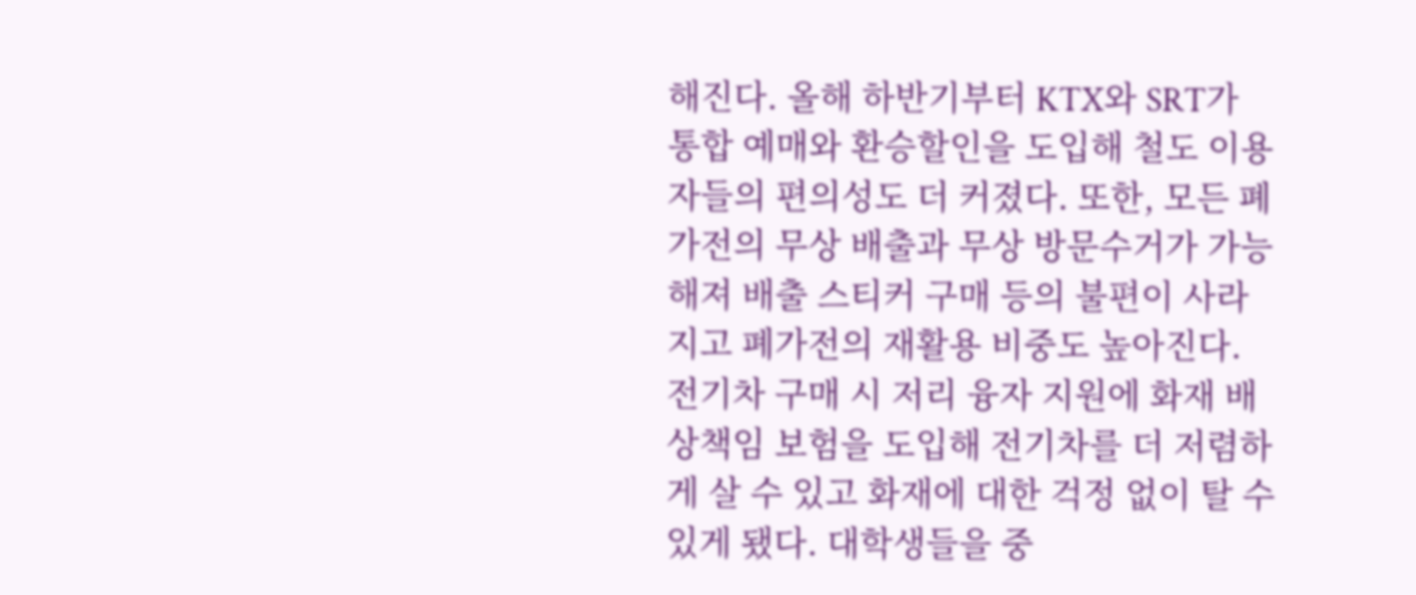해진다. 올해 하반기부터 KTX와 SRT가 통합 예매와 환승할인을 도입해 철도 이용자들의 편의성도 더 커졌다. 또한, 모든 폐가전의 무상 배출과 무상 방문수거가 가능해져 배출 스티커 구매 등의 불편이 사라지고 폐가전의 재활용 비중도 높아진다. 전기차 구매 시 저리 융자 지원에 화재 배상책임 보험을 도입해 전기차를 더 저렴하게 살 수 있고 화재에 대한 걱정 없이 탈 수 있게 됐다. 대학생들을 중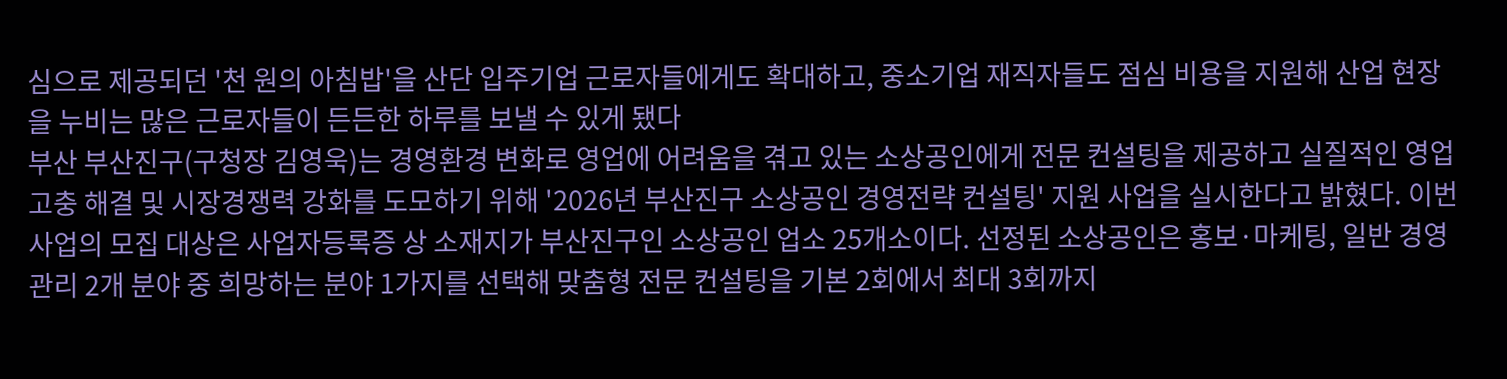심으로 제공되던 '천 원의 아침밥'을 산단 입주기업 근로자들에게도 확대하고, 중소기업 재직자들도 점심 비용을 지원해 산업 현장을 누비는 많은 근로자들이 든든한 하루를 보낼 수 있게 됐다
부산 부산진구(구청장 김영욱)는 경영환경 변화로 영업에 어려움을 겪고 있는 소상공인에게 전문 컨설팅을 제공하고 실질적인 영업 고충 해결 및 시장경쟁력 강화를 도모하기 위해 '2026년 부산진구 소상공인 경영전략 컨설팅' 지원 사업을 실시한다고 밝혔다. 이번 사업의 모집 대상은 사업자등록증 상 소재지가 부산진구인 소상공인 업소 25개소이다. 선정된 소상공인은 홍보·마케팅, 일반 경영관리 2개 분야 중 희망하는 분야 1가지를 선택해 맞춤형 전문 컨설팅을 기본 2회에서 최대 3회까지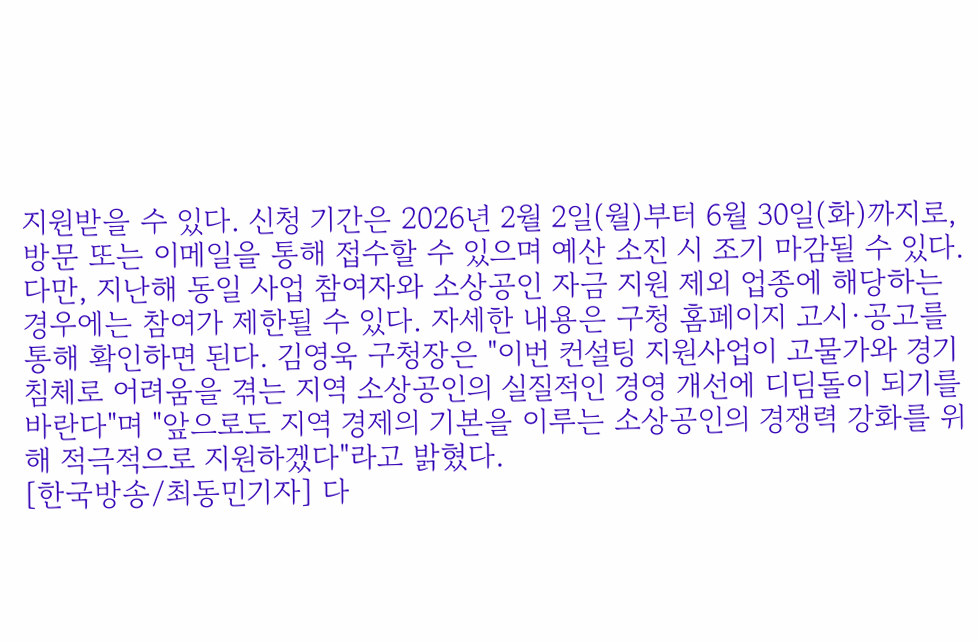지원받을 수 있다. 신청 기간은 2026년 2월 2일(월)부터 6월 30일(화)까지로, 방문 또는 이메일을 통해 접수할 수 있으며 예산 소진 시 조기 마감될 수 있다. 다만, 지난해 동일 사업 참여자와 소상공인 자금 지원 제외 업종에 해당하는 경우에는 참여가 제한될 수 있다. 자세한 내용은 구청 홈페이지 고시·공고를 통해 확인하면 된다. 김영욱 구청장은 "이번 컨설팅 지원사업이 고물가와 경기 침체로 어려움을 겪는 지역 소상공인의 실질적인 경영 개선에 디딤돌이 되기를 바란다"며 "앞으로도 지역 경제의 기본을 이루는 소상공인의 경쟁력 강화를 위해 적극적으로 지원하겠다"라고 밝혔다.
[한국방송/최동민기자] 다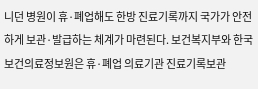니던 병원이 휴·폐업해도 한방 진료기록까지 국가가 안전하게 보관·발급하는 체계가 마련된다. 보건복지부와 한국보건의료정보원은 휴·폐업 의료기관 진료기록보관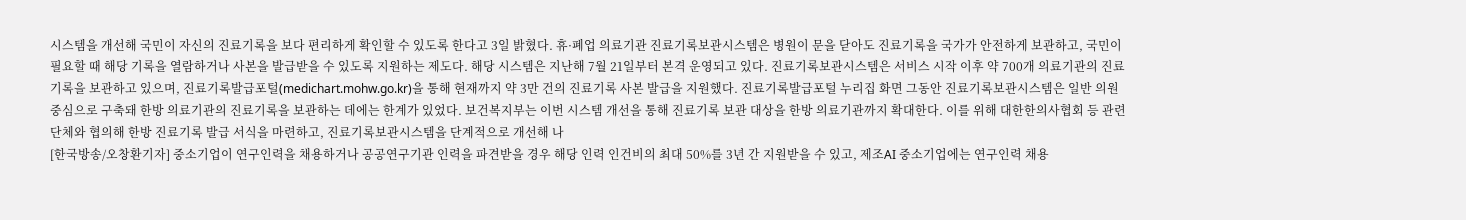시스템을 개선해 국민이 자신의 진료기록을 보다 편리하게 확인할 수 있도록 한다고 3일 밝혔다. 휴·폐업 의료기관 진료기록보관시스템은 병원이 문을 닫아도 진료기록을 국가가 안전하게 보관하고, 국민이 필요할 때 해당 기록을 열람하거나 사본을 발급받을 수 있도록 지원하는 제도다. 해당 시스템은 지난해 7월 21일부터 본격 운영되고 있다. 진료기록보관시스템은 서비스 시작 이후 약 700개 의료기관의 진료기록을 보관하고 있으며, 진료기록발급포털(medichart.mohw.go.kr)을 통해 현재까지 약 3만 건의 진료기록 사본 발급을 지원했다. 진료기록발급포털 누리집 화면 그동안 진료기록보관시스템은 일반 의원 중심으로 구축돼 한방 의료기관의 진료기록을 보관하는 데에는 한계가 있었다. 보건복지부는 이번 시스템 개선을 통해 진료기록 보관 대상을 한방 의료기관까지 확대한다. 이를 위해 대한한의사협회 등 관련 단체와 협의해 한방 진료기록 발급 서식을 마련하고, 진료기록보관시스템을 단계적으로 개선해 나
[한국방송/오창환기자] 중소기업이 연구인력을 채용하거나 공공연구기관 인력을 파견받을 경우 해당 인력 인건비의 최대 50%를 3년 간 지원받을 수 있고, 제조AI 중소기업에는 연구인력 채용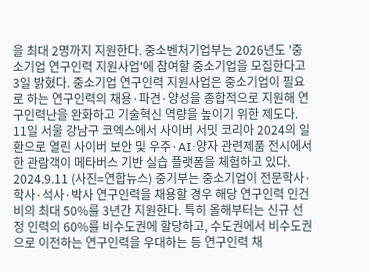을 최대 2명까지 지원한다. 중소벤처기업부는 2026년도 '중소기업 연구인력 지원사업'에 참여할 중소기업을 모집한다고 3일 밝혔다. 중소기업 연구인력 지원사업은 중소기업이 필요로 하는 연구인력의 채용·파견·양성을 종합적으로 지원해 연구인력난을 완화하고 기술혁신 역량을 높이기 위한 제도다. 11일 서울 강남구 코엑스에서 사이버 서밋 코리아 2024의 일환으로 열린 사이버 보안 및 우주·AI·양자 관련제품 전시에서 한 관람객이 메타버스 기반 실습 플랫폼을 체험하고 있다. 2024.9.11 (사진=연합뉴스) 중기부는 중소기업이 전문학사·학사·석사·박사 연구인력을 채용할 경우 해당 연구인력 인건비의 최대 50%를 3년간 지원한다. 특히 올해부터는 신규 선정 인력의 60%를 비수도권에 할당하고, 수도권에서 비수도권으로 이전하는 연구인력을 우대하는 등 연구인력 채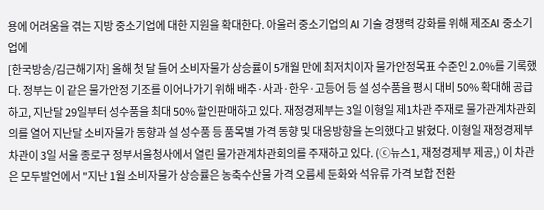용에 어려움을 겪는 지방 중소기업에 대한 지원을 확대한다. 아울러 중소기업의 AI 기술 경쟁력 강화를 위해 제조AI 중소기업에
[한국방송/김근해기자] 올해 첫 달 들어 소비자물가 상승률이 5개월 만에 최저치이자 물가안정목표 수준인 2.0%를 기록했다. 정부는 이 같은 물가안정 기조를 이어나가기 위해 배추·사과·한우·고등어 등 설 성수품을 평시 대비 50% 확대해 공급하고, 지난달 29일부터 성수품을 최대 50% 할인판매하고 있다. 재정경제부는 3일 이형일 제1차관 주재로 물가관계차관회의를 열어 지난달 소비자물가 동향과 설 성수품 등 품목별 가격 동향 및 대응방향을 논의했다고 밝혔다. 이형일 재정경제부 차관이 3일 서울 종로구 정부서울청사에서 열린 물가관계차관회의를 주재하고 있다. (ⓒ뉴스1, 재정경제부 제공,) 이 차관은 모두발언에서 "지난 1월 소비자물가 상승률은 농축수산물 가격 오름세 둔화와 석유류 가격 보합 전환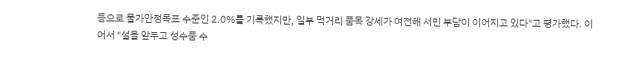등으로 물가안정목표 수준인 2.0%를 기록했지만, 일부 먹거리 품목 강세가 여전해 서민 부담이 이어지고 있다"고 평가했다. 이어서 "설을 앞두고 성수품 수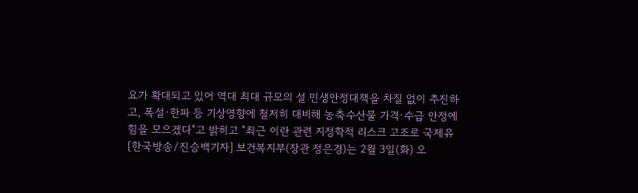요가 확대되고 있어 역대 최대 규모의 설 민생안정대책을 차질 없이 추진하고, 폭설·한파 등 기상영향에 철저히 대비해 농축수산물 가격·수급 안정에 힘을 모으겠다"고 밝히고 "최근 이란 관련 지정학적 리스크 고조로 국제유
[한국방송/진승백기자] 보건복지부(장관 정은경)는 2월 3일(화) 오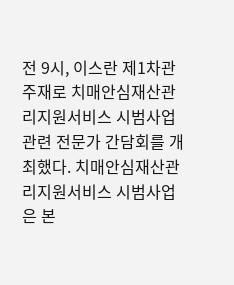전 9시, 이스란 제1차관 주재로 치매안심재산관리지원서비스 시범사업 관련 전문가 간담회를 개최했다. 치매안심재산관리지원서비스 시범사업은 본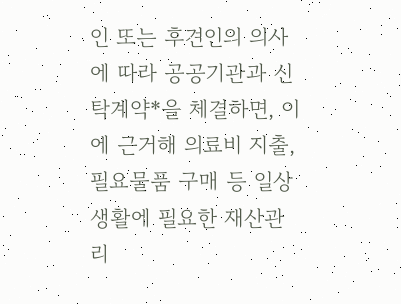인 또는 후견인의 의사에 따라 공공기관과 신탁계약*을 체결하면, 이에 근거해 의료비 지출, 필요물품 구매 등 일상생활에 필요한 재산관리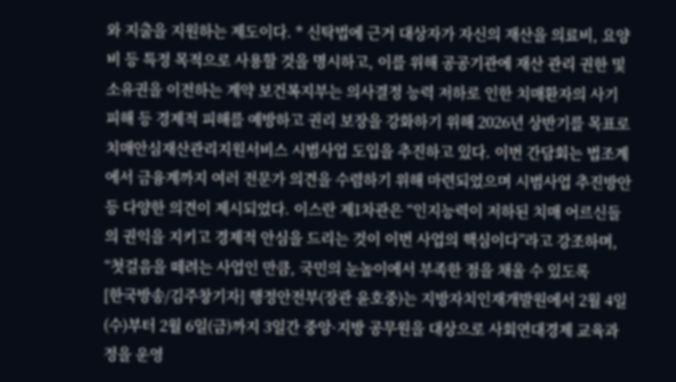와 지출을 지원하는 제도이다. * 신탁법에 근거 대상자가 자신의 재산을 의료비, 요양비 등 특정 목적으로 사용할 것을 명시하고, 이를 위해 공공기관에 재산 관리 권한 및 소유권을 이전하는 계약 보건복지부는 의사결정 능력 저하로 인한 치매환자의 사기 피해 등 경제적 피해를 예방하고 권리 보장을 강화하기 위해 2026년 상반기를 목표로 치매안심재산관리지원서비스 시범사업 도입을 추진하고 있다. 이번 간담회는 법조계에서 금융계까지 여러 전문가 의견을 수렴하기 위해 마련되었으며 시범사업 추진방안 등 다양한 의견이 제시되었다. 이스란 제1차관은 “인지능력이 저하된 치매 어르신들의 권익을 지키고 경제적 안심을 드리는 것이 이번 사업의 핵심이다”라고 강조하며, “첫걸음을 떼려는 사업인 만큼, 국민의 눈높이에서 부족한 점을 채울 수 있도록
[한국방송/김주창기자] 행정안전부(장관 윤호중)는 지방자치인재개발원에서 2월 4일(수)부터 2월 6일(금)까지 3일간 중앙·지방 공무원을 대상으로 사회연대경제 교육과정을 운영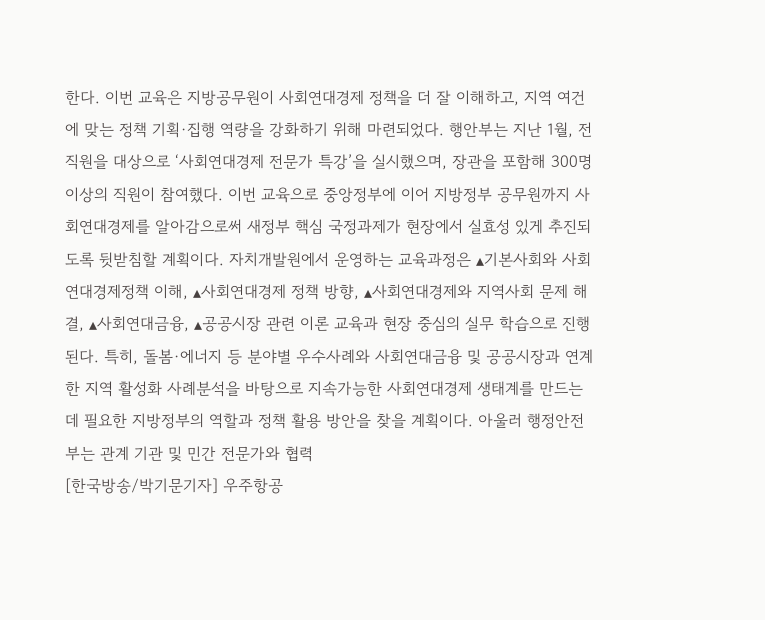한다. 이번 교육은 지방공무원이 사회연대경제 정책을 더 잘 이해하고, 지역 여건에 맞는 정책 기획·집행 역량을 강화하기 위해 마련되었다. 행안부는 지난 1월, 전 직원을 대상으로 ‘사회연대경제 전문가 특강’을 실시했으며, 장관을 포함해 300명 이상의 직원이 참여했다. 이번 교육으로 중앙정부에 이어 지방정부 공무원까지 사회연대경제를 알아감으로써 새정부 핵심 국정과제가 현장에서 실효성 있게 추진되도록 뒷받침할 계획이다. 자치개발원에서 운영하는 교육과정은 ▴기본사회와 사회연대경제정책 이해, ▴사회연대경제 정책 방향, ▴사회연대경제와 지역사회 문제 해결, ▴사회연대금융, ▴공공시장 관련 이론 교육과 현장 중심의 실무 학습으로 진행된다. 특히, 돌봄·에너지 등 분야별 우수사례와 사회연대금융 및 공공시장과 연계한 지역 활성화 사례분석을 바탕으로 지속가능한 사회연대경제 생태계를 만드는 데 필요한 지방정부의 역할과 정책 활용 방안을 찾을 계획이다. 아울러 행정안전부는 관계 기관 및 민간 전문가와 협력
[한국방송/박기문기자] 우주항공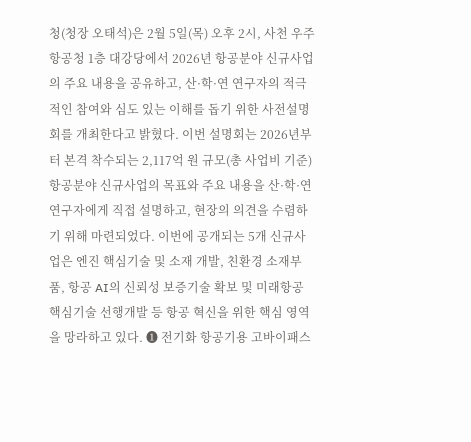청(청장 오태석)은 2월 5일(목) 오후 2시, 사천 우주항공청 1층 대강당에서 2026년 항공분야 신규사업의 주요 내용을 공유하고, 산·학·연 연구자의 적극적인 참여와 심도 있는 이해를 돕기 위한 사전설명회를 개최한다고 밝혔다. 이번 설명회는 2026년부터 본격 착수되는 2,117억 원 규모(총 사업비 기준) 항공분야 신규사업의 목표와 주요 내용을 산·학·연 연구자에게 직접 설명하고, 현장의 의견을 수렴하기 위해 마련되었다. 이번에 공개되는 5개 신규사업은 엔진 핵심기술 및 소재 개발, 친환경 소재부품, 항공 AI의 신뢰성 보증기술 확보 및 미래항공 핵심기술 선행개발 등 항공 혁신을 위한 핵심 영역을 망라하고 있다. ❶ 전기화 항공기용 고바이패스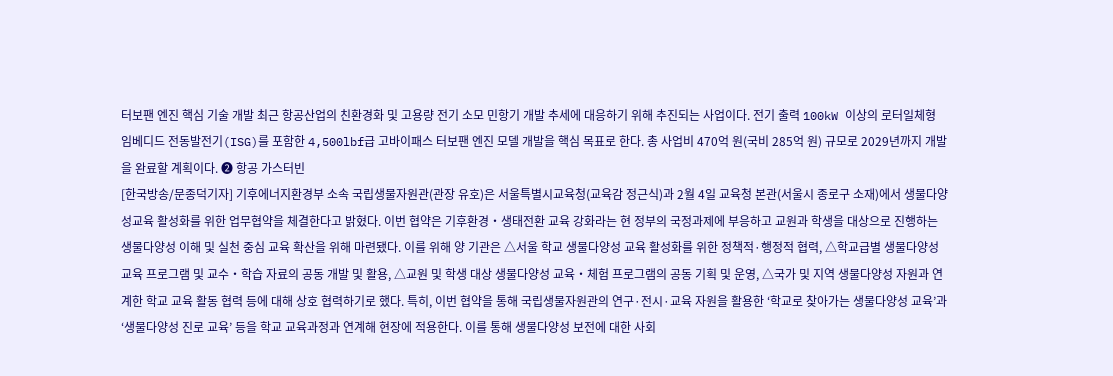터보팬 엔진 핵심 기술 개발 최근 항공산업의 친환경화 및 고용량 전기 소모 민항기 개발 추세에 대응하기 위해 추진되는 사업이다. 전기 출력 100kW 이상의 로터일체형 임베디드 전동발전기(ISG)를 포함한 4,500lbf급 고바이패스 터보팬 엔진 모델 개발을 핵심 목표로 한다. 총 사업비 470억 원(국비 285억 원) 규모로 2029년까지 개발을 완료할 계획이다. ❷ 항공 가스터빈
[한국방송/문종덕기자] 기후에너지환경부 소속 국립생물자원관(관장 유호)은 서울특별시교육청(교육감 정근식)과 2월 4일 교육청 본관(서울시 종로구 소재)에서 생물다양성교육 활성화를 위한 업무협약을 체결한다고 밝혔다. 이번 협약은 기후환경‧생태전환 교육 강화라는 현 정부의 국정과제에 부응하고 교원과 학생을 대상으로 진행하는 생물다양성 이해 및 실천 중심 교육 확산을 위해 마련됐다. 이를 위해 양 기관은 △서울 학교 생물다양성 교육 활성화를 위한 정책적·행정적 협력, △학교급별 생물다양성 교육 프로그램 및 교수‧학습 자료의 공동 개발 및 활용, △교원 및 학생 대상 생물다양성 교육‧체험 프로그램의 공동 기획 및 운영, △국가 및 지역 생물다양성 자원과 연계한 학교 교육 활동 협력 등에 대해 상호 협력하기로 했다. 특히, 이번 협약을 통해 국립생물자원관의 연구·전시·교육 자원을 활용한 ‘학교로 찾아가는 생물다양성 교육’과 ‘생물다양성 진로 교육’ 등을 학교 교육과정과 연계해 현장에 적용한다. 이를 통해 생물다양성 보전에 대한 사회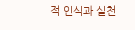적 인식과 실천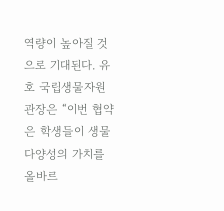역량이 높아질 것으로 기대된다. 유호 국립생물자원관장은 “이번 협약은 학생들이 생물다양성의 가치를 올바르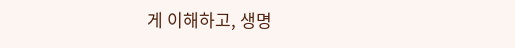게 이해하고, 생명